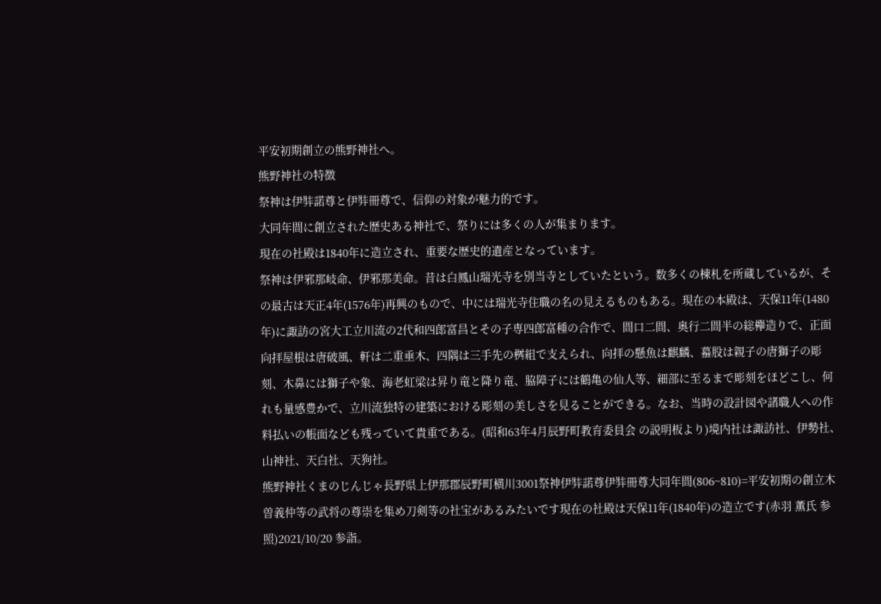平安初期創立の熊野神社へ。
熊野神社の特徴
祭神は伊弉諾尊と伊弉冊尊で、信仰の対象が魅力的です。
大同年間に創立された歴史ある神社で、祭りには多くの人が集まります。
現在の社殿は1840年に造立され、重要な歴史的遺産となっています。
祭神は伊邪那岐命、伊邪那美命。昔は白鳳山瑞光寺を別当寺としていたという。数多くの棟札を所蔵しているが、その最古は天正4年(1576年)再興のもので、中には瑞光寺住職の名の見えるものもある。現在の本殿は、天保11年(1480年)に諏訪の宮大工立川流の2代和四郎富昌とその子専四郎富種の合作で、間口二間、奥行二間半の総欅造りで、正面向拝屋根は唐破風、軒は二重垂木、四隅は三手先の桝組で支えられ、向拝の懸魚は麒麟、蟇股は親子の唐獅子の彫刻、木鼻には獅子や象、海老虹梁は昇り竜と降り竜、脇障子には鶴亀の仙人等、細部に至るまで彫刻をほどこし、何れも量感豊かで、立川流独特の建築における彫刻の美しさを見ることができる。なお、当時の設計図や諸職人への作料払いの帳面なども残っていて貴重である。(昭和63年4月辰野町教育委員会 の説明板より)境内社は諏訪社、伊勢社、山神社、天白社、天狗社。
熊野神社くまのじんじゃ長野県上伊那郡辰野町横川3001祭神伊弉諾尊伊弉冊尊大同年間(806~810)=平安初期の創立木曽義仲等の武将の尊崇を集め刀剣等の社宝があるみたいです現在の社殿は天保11年(1840年)の造立です(赤羽 薫氏 参照)2021/10/20 参詣。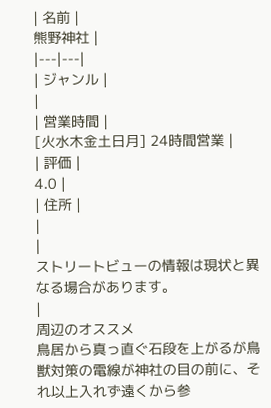| 名前 |
熊野神社 |
|---|---|
| ジャンル |
|
| 営業時間 |
[火水木金土日月] 24時間営業 |
| 評価 |
4.0 |
| 住所 |
|
|
ストリートビューの情報は現状と異なる場合があります。
|
周辺のオススメ
鳥居から真っ直ぐ石段を上がるが鳥獣対策の電線が神社の目の前に、それ以上入れず遠くから参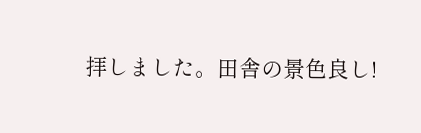拝しました。田舎の景色良し!